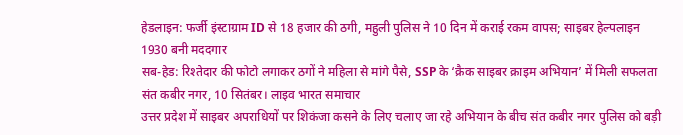हेडलाइन: फर्जी इंस्टाग्राम ID से 18 हजार की ठगी, महुली पुलिस ने 10 दिन में कराई रकम वापस; साइबर हेल्पलाइन 1930 बनी मददगार
सब-हेड: रिश्तेदार की फोटो लगाकर ठगों ने महिला से मांगे पैसे, SSP के ‘क्रैक साइबर क्राइम अभियान’ में मिली सफलता
संत कबीर नगर, 10 सितंबर। लाइव भारत समाचार
उत्तर प्रदेश में साइबर अपराधियों पर शिकंजा कसने के लिए चलाए जा रहे अभियान के बीच संत कबीर नगर पुलिस को बड़ी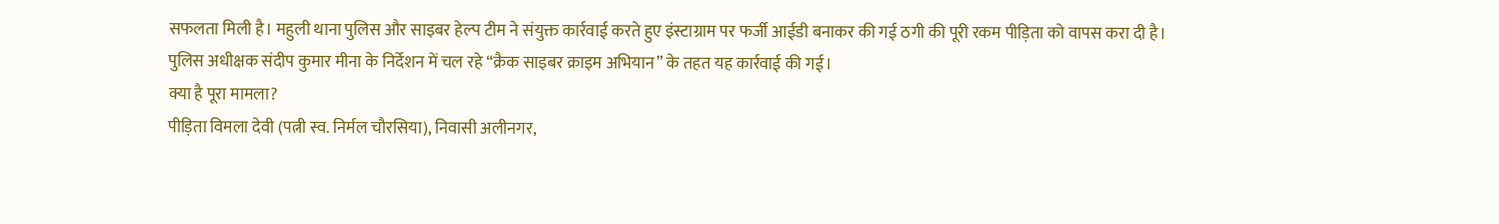सफलता मिली है। महुली थाना पुलिस और साइबर हेल्प टीम ने संयुक्त कार्रवाई करते हुए इंस्टाग्राम पर फर्जी आईडी बनाकर की गई ठगी की पूरी रकम पीड़िता को वापस करा दी है।
पुलिस अधीक्षक संदीप कुमार मीना के निर्देशन में चल रहे “क्रैक साइबर क्राइम अभियान” के तहत यह कार्रवाई की गई।
क्या है पूरा मामला?
पीड़िता विमला देवी (पत्नी स्व. निर्मल चौरसिया), निवासी अलीनगर,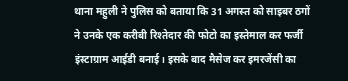थाना महुली ने पुलिस को बताया कि 31 अगस्त को साइबर ठगों ने उनके एक करीबी रिश्तेदार की फोटो का इस्तेमाल कर फर्जी इंस्टाग्राम आईडी बनाई। इसके बाद मैसेज कर इमरजेंसी का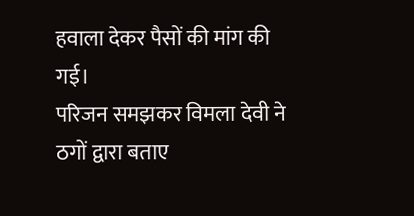हवाला देकर पैसों की मांग की गई।
परिजन समझकर विमला देवी ने ठगों द्वारा बताए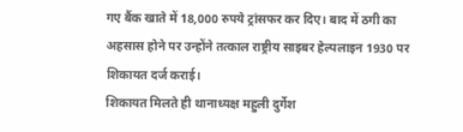गए बैंक खाते में 18,000 रुपये ट्रांसफर कर दिए। बाद में ठगी का अहसास होने पर उन्होंने तत्काल राष्ट्रीय साइबर हेल्पलाइन 1930 पर शिकायत दर्ज कराई।
शिकायत मिलते ही थानाध्यक्ष महुली दुर्गेश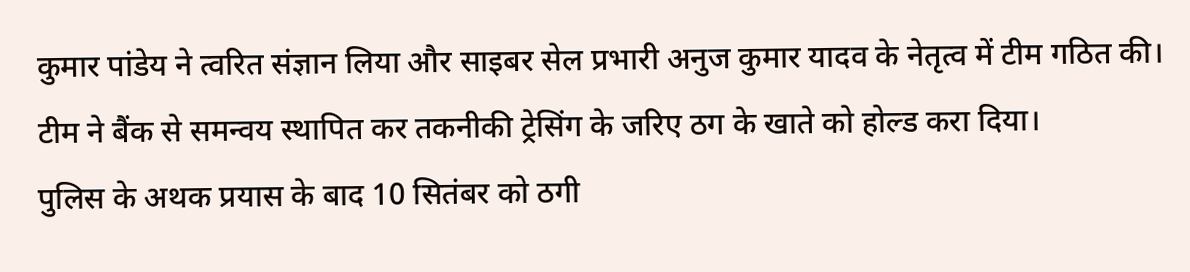कुमार पांडेय ने त्वरित संज्ञान लिया और साइबर सेल प्रभारी अनुज कुमार यादव के नेतृत्व में टीम गठित की। टीम ने बैंक से समन्वय स्थापित कर तकनीकी ट्रेसिंग के जरिए ठग के खाते को होल्ड करा दिया।
पुलिस के अथक प्रयास के बाद 10 सितंबर को ठगी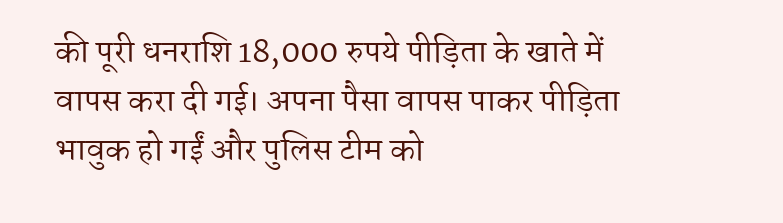की पूरी धनराशि 18,000 रुपये पीड़िता के खाते में वापस करा दी गई। अपना पैसा वापस पाकर पीड़िता भावुक हो गईं और पुलिस टीम को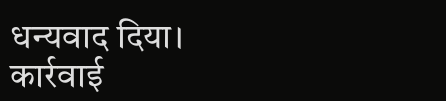धन्यवाद दिया।
कार्रवाई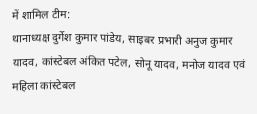में शामिल टीम:
थानाध्यक्ष दुर्गेश कुमार पांडेय, साइबर प्रभारी अनुज कुमार यादव, कांस्टेबल अंकित पटेल, सोनू यादव, मनोज यादव एवं महिला कांस्टेबल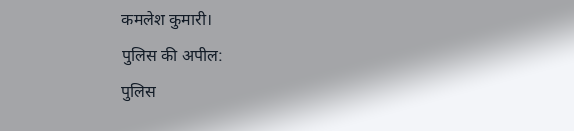कमलेश कुमारी।
पुलिस की अपील:
पुलिस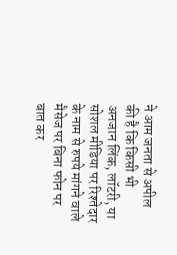ने आम जनता से अपील की है कि किसी भी अनजान लिंक, लॉटरी, या सोशल मीडिया पर रिश्तेदार के नाम से रुपये मांगने वाले मैसेज पर बिना फोन पर बात कर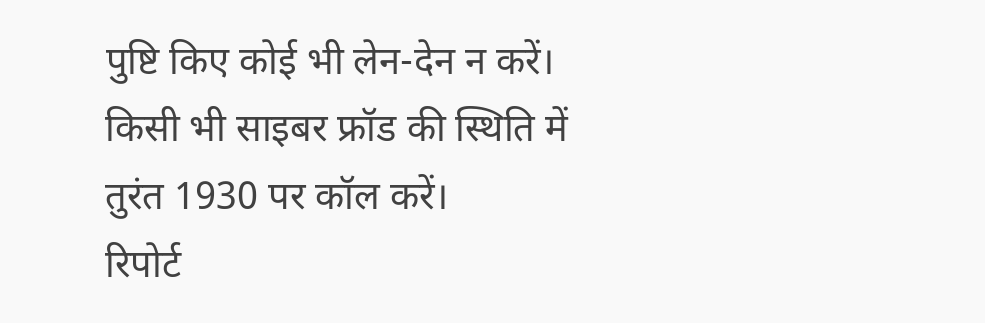पुष्टि किए कोई भी लेन-देन न करें। किसी भी साइबर फ्रॉड की स्थिति में तुरंत 1930 पर कॉल करें।
रिपोर्ट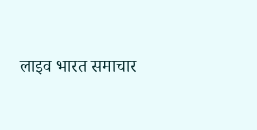लाइव भारत समाचार